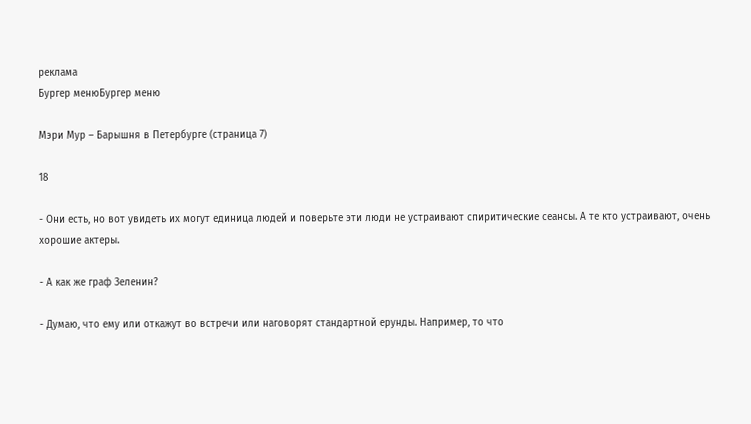реклама
Бургер менюБургер меню

Мэри Мур – Барышня в Петербурге (страница 7)

18

- Они есть, но вот увидеть их могут единица людей и поверьте эти люди не устраивают спиритические сеансы. А те кто устраивают, очень хорошие актеры.

- А как же граф Зеленин?

- Думаю, что ему или откажут во встречи или наговорят стандартной ерунды. Например, то что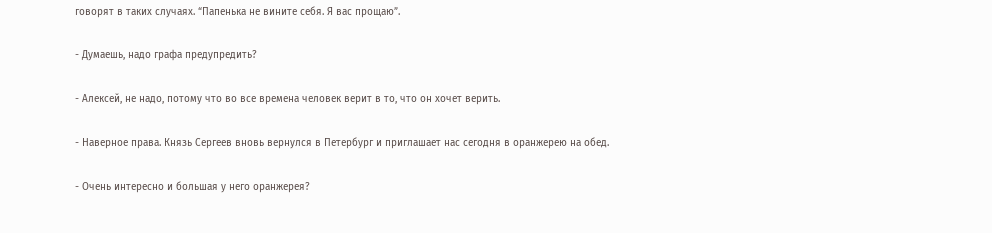говорят в таких случаях. “Папенька не вините себя. Я вас прощаю”.

- Думаешь, надо графа предупредить?

- Алексей, не надо, потому что во все времена человек верит в то, что он хочет верить.

- Наверное права. Князь Сергеев вновь вернулся в Петербург и приглашает нас сегодня в оранжерею на обед.

- Очень интересно и большая у него оранжерея?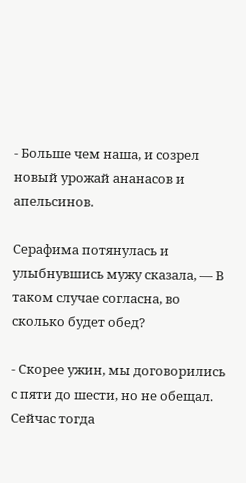- Больше чем наша, и созрел новый урожай ананасов и апельсинов.

Серафима потянулась и улыбнувшись мужу сказала, — В таком случае согласна, во сколько будет обед?

- Скорее ужин, мы договорились с пяти до шести, но не обещал. Сейчас тогда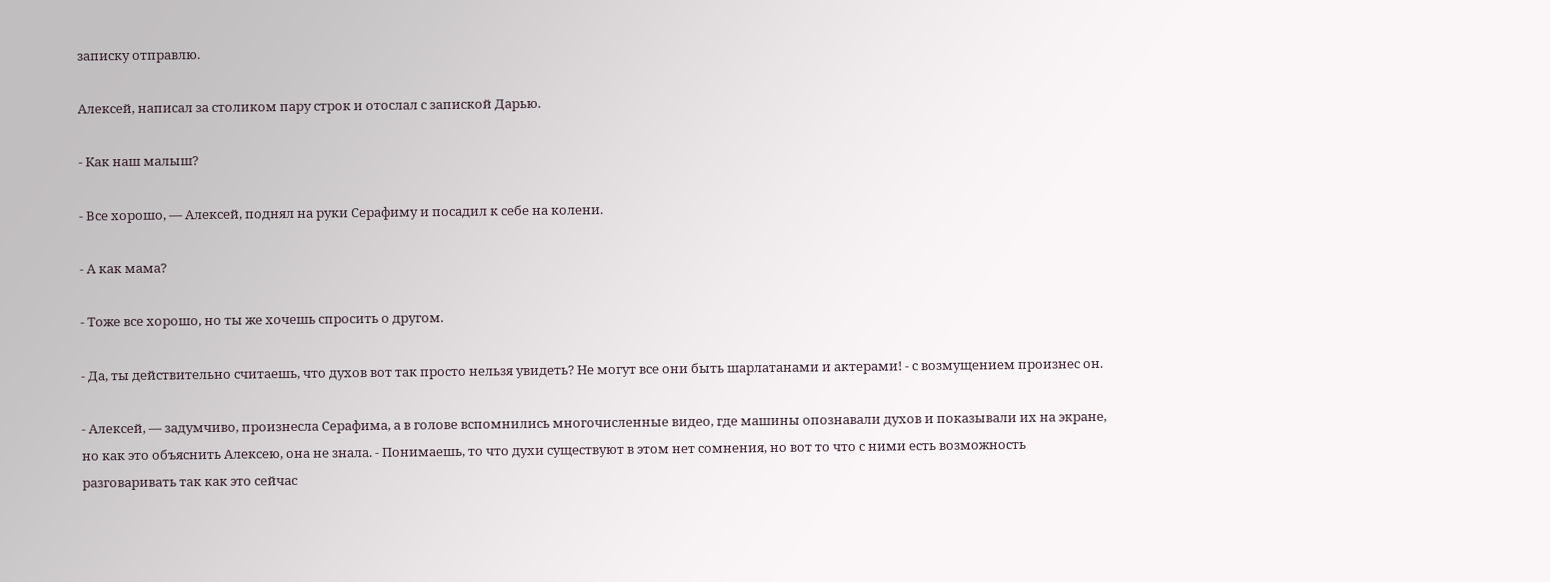записку отправлю.

Алексей, написал за столиком пару строк и отослал с запиской Дарью.

- Как наш малыш?

- Все хорошо, — Алексей, поднял на руки Серафиму и посадил к себе на колени.

- А как мама?

- Тоже все хорошо, но ты же хочешь спросить о другом.

- Да, ты действительно считаешь, что духов вот так просто нельзя увидеть? Не могут все они быть шарлатанами и актерами! - с возмущением произнес он.

- Алексей, — задумчиво, произнесла Серафима, а в голове вспомнились многочисленные видео, где машины опознавали духов и показывали их на экране, но как это объяснить Алексею, она не знала. - Понимаешь, то что духи существуют в этом нет сомнения, но вот то что с ними есть возможность разговаривать так как это сейчас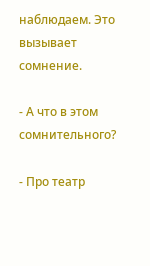наблюдаем. Это вызывает сомнение.

- А что в этом сомнительного?

- Про театр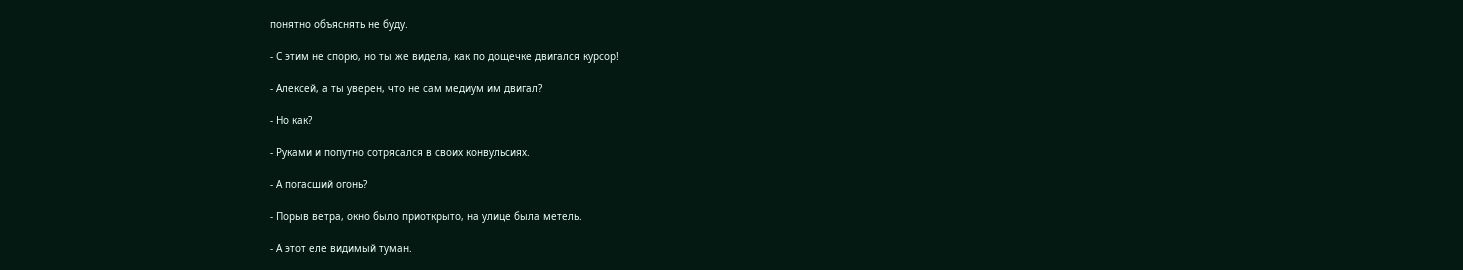понятно объяснять не буду.

- С этим не спорю, но ты же видела, как по дощечке двигался курсор!

- Алексей, а ты уверен, что не сам медиум им двигал?

- Но как?

- Руками и попутно сотрясался в своих конвульсиях.

- А погасший огонь?

- Порыв ветра, окно было приоткрыто, на улице была метель.

- А этот еле видимый туман.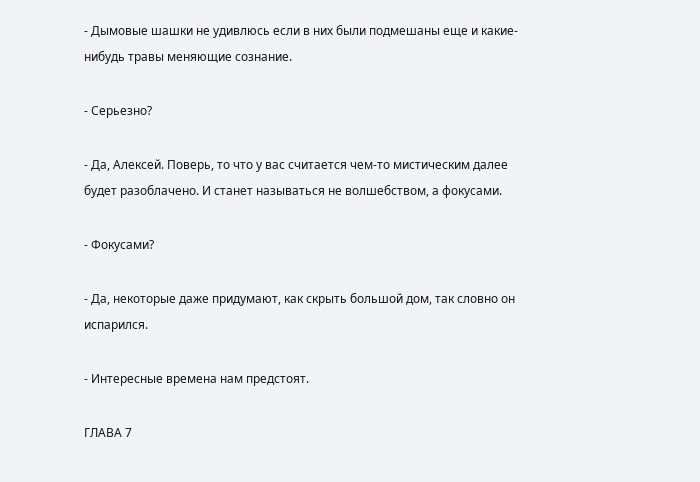- Дымовые шашки не удивлюсь если в них были подмешаны еще и какие-нибудь травы меняющие сознание.

- Серьезно?

- Да, Алексей. Поверь, то что у вас считается чем-то мистическим далее будет разоблачено. И станет называться не волшебством, а фокусами.

- Фокусами?

- Да, некоторые даже придумают, как скрыть большой дом, так словно он испарился.

- Интересные времена нам предстоят.

ГЛАВА 7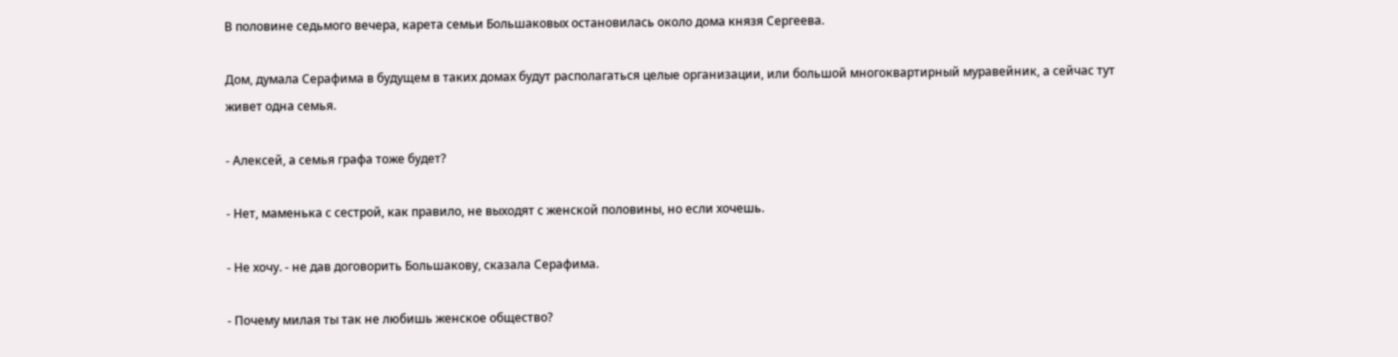В половине седьмого вечера, карета семьи Большаковых остановилась около дома князя Сергеева.

Дом, думала Серафима в будущем в таких домах будут располагаться целые организации, или большой многоквартирный муравейник, а сейчас тут живет одна семья.

- Алексей, а семья графа тоже будет?

- Нет, маменька с сестрой, как правило, не выходят с женской половины, но если хочешь.

- Не хочу. - не дав договорить Большакову, сказала Серафима.

- Почему милая ты так не любишь женское общество?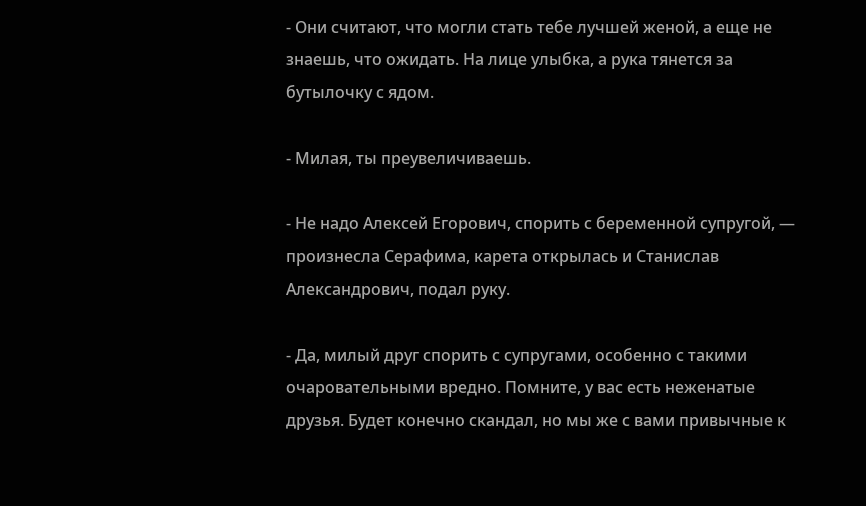- Они считают, что могли стать тебе лучшей женой, а еще не знаешь, что ожидать. На лице улыбка, а рука тянется за бутылочку с ядом.

- Милая, ты преувеличиваешь.

- Не надо Алексей Егорович, спорить с беременной супругой, — произнесла Серафима, карета открылась и Станислав Александрович, подал руку.

- Да, милый друг спорить с супругами, особенно с такими очаровательными вредно. Помните, у вас есть неженатые друзья. Будет конечно скандал, но мы же с вами привычные к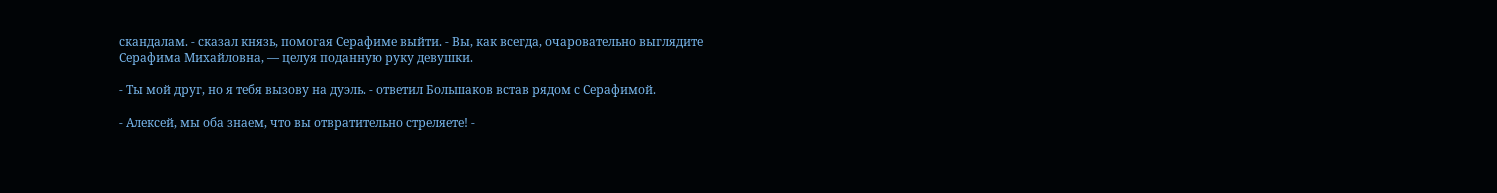скандалам. - сказал князь, помогая Серафиме выйти. - Вы, как всегда, очаровательно выглядите Серафима Михайловна, — целуя поданную руку девушки.

- Ты мой друг, но я тебя вызову на дуэль. - ответил Большаков встав рядом с Серафимой.

- Алексей, мы оба знаем, что вы отвратительно стреляете! -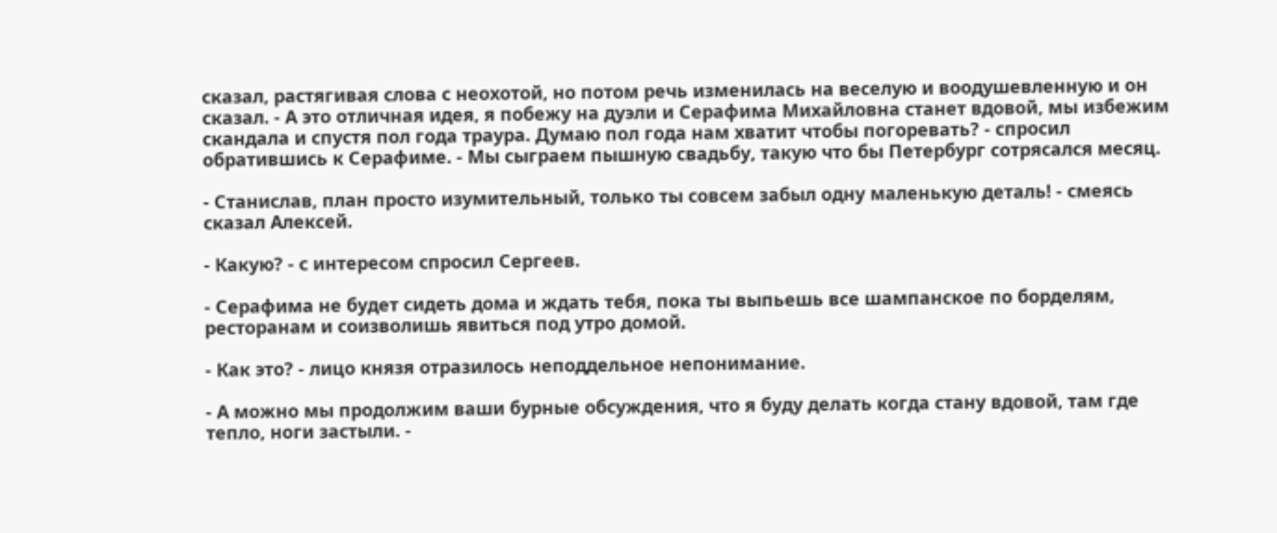сказал, растягивая слова с неохотой, но потом речь изменилась на веселую и воодушевленную и он сказал. - А это отличная идея, я побежу на дуэли и Серафима Михайловна станет вдовой, мы избежим скандала и спустя пол года траура. Думаю пол года нам хватит чтобы погоревать? - спросил обратившись к Серафиме. - Мы сыграем пышную свадьбу, такую что бы Петербург сотрясался месяц.

- Станислав, план просто изумительный, только ты совсем забыл одну маленькую деталь! - смеясь сказал Алексей.

- Какую? - с интересом спросил Сергеев.

- Серафима не будет сидеть дома и ждать тебя, пока ты выпьешь все шампанское по борделям, ресторанам и соизволишь явиться под утро домой.

- Как это? - лицо князя отразилось неподдельное непонимание.

- А можно мы продолжим ваши бурные обсуждения, что я буду делать когда стану вдовой, там где тепло, ноги застыли. -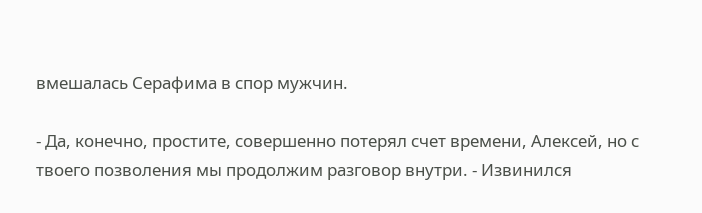вмешалась Серафима в спор мужчин.

- Да, конечно, простите, совершенно потерял счет времени, Алексей, но с твоего позволения мы продолжим разговор внутри. - Извинился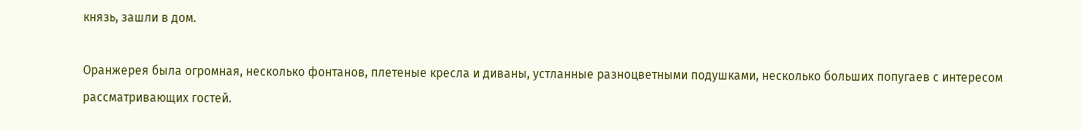князь, зашли в дом.

Оранжерея была огромная, несколько фонтанов, плетеные кресла и диваны, устланные разноцветными подушками, несколько больших попугаев с интересом рассматривающих гостей.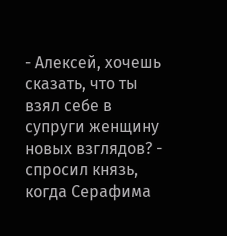- Алексей, хочешь сказать, что ты взял себе в супруги женщину новых взглядов? - спросил князь, когда Серафима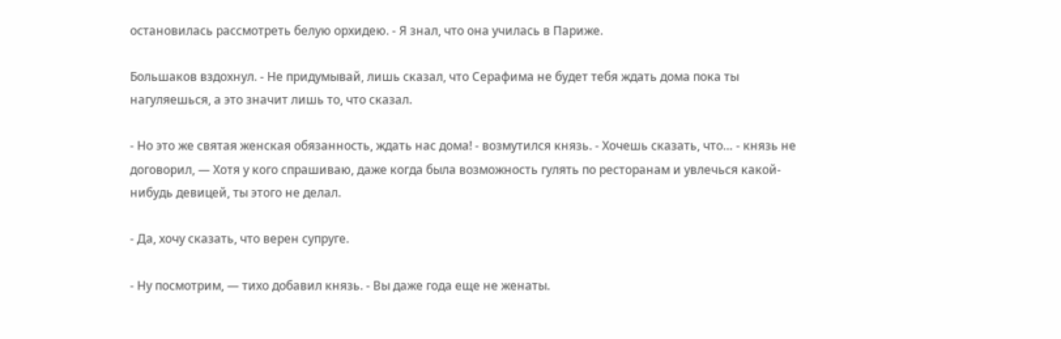остановилась рассмотреть белую орхидею. - Я знал, что она училась в Париже.

Большаков вздохнул. - Не придумывай, лишь сказал, что Серафима не будет тебя ждать дома пока ты нагуляешься, а это значит лишь то, что сказал.

- Но это же святая женская обязанность, ждать нас дома! - возмутился князь. - Хочешь сказать, что… - князь не договорил, — Хотя у кого спрашиваю, даже когда была возможность гулять по ресторанам и увлечься какой-нибудь девицей, ты этого не делал.

- Да, хочу сказать, что верен супруге.

- Ну посмотрим, — тихо добавил князь. - Вы даже года еще не женаты.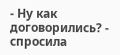- Ну как договорились? - спросила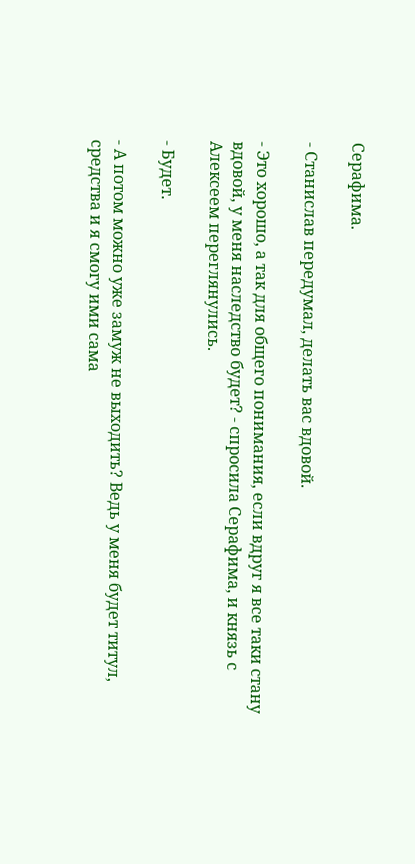Серафима.

- Станислав передумал, делать вас вдовой.

- Это хорошо, а так для общего понимания, если вдруг я все таки стану вдовой, у меня наследство будет? - спросила Серафима, и князь с Алексеем переглянулись.

- Будет.

- А потом можно уже замуж не выходить? Ведь у меня будет титул, средства и я смогу ими сама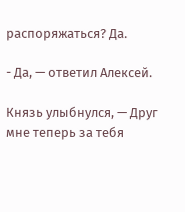распоряжаться? Да.

- Да, — ответил Алексей.

Князь улыбнулся, — Друг мне теперь за тебя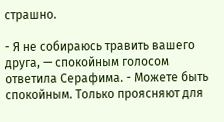страшно.

- Я не собираюсь травить вашего друга, — спокойным голосом ответила Серафима. - Можете быть спокойным. Только проясняют для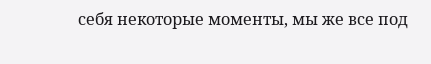себя некоторые моменты, мы же все под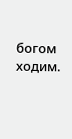богом ходим.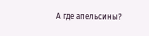А где апельсины?